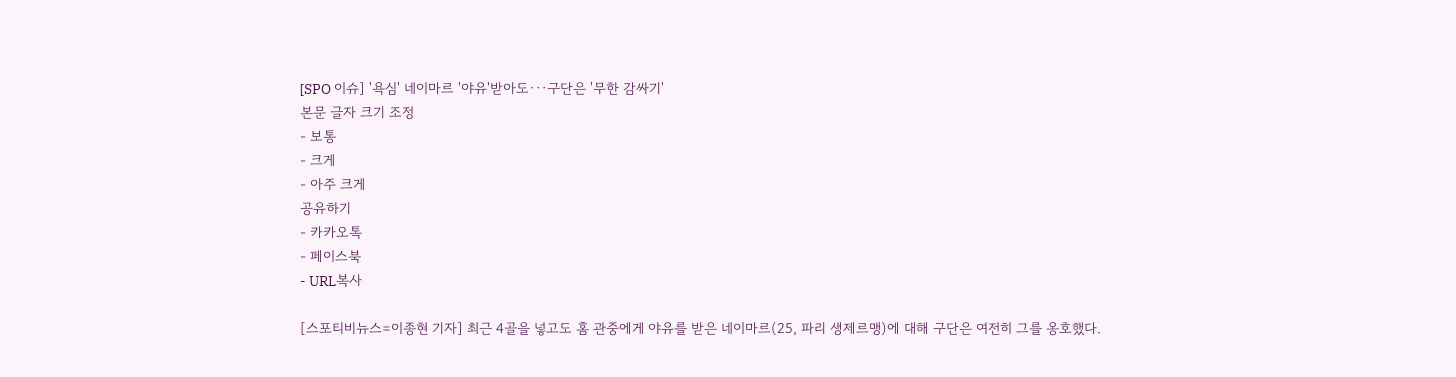[SPO 이슈] '욕심' 네이마르 '야유'받아도···구단은 '무한 감싸기'
본문 글자 크기 조정
- 보통
- 크게
- 아주 크게
공유하기
- 카카오톡
- 페이스북
- URL복사

[스포티비뉴스=이종현 기자] 최근 4골을 넣고도 홈 관중에게 야유를 받은 네이마르(25, 파리 생제르맹)에 대해 구단은 여전히 그를 옹호했다.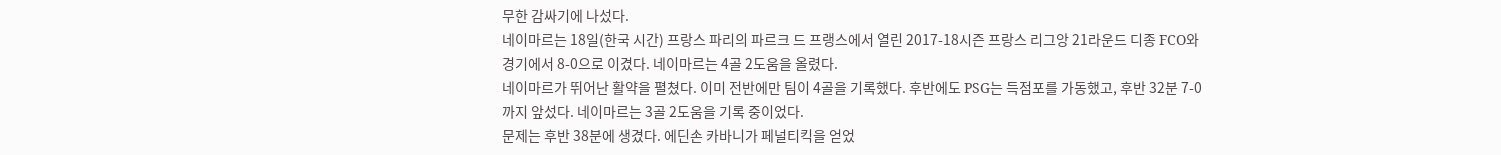무한 감싸기에 나섰다.
네이마르는 18일(한국 시간) 프랑스 파리의 파르크 드 프랭스에서 열린 2017-18시즌 프랑스 리그앙 21라운드 디종 FCO와 경기에서 8-0으로 이겼다. 네이마르는 4골 2도움을 올렸다.
네이마르가 뛰어난 활약을 펼쳤다. 이미 전반에만 팀이 4골을 기록했다. 후반에도 PSG는 득점포를 가동했고, 후반 32분 7-0까지 앞섰다. 네이마르는 3골 2도움을 기록 중이었다.
문제는 후반 38분에 생겼다. 에딘손 카바니가 페널티킥을 얻었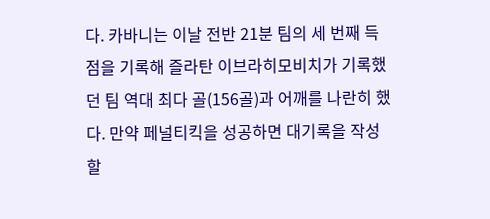다. 카바니는 이날 전반 21분 팀의 세 번째 득점을 기록해 즐라탄 이브라히모비치가 기록했던 팀 역대 최다 골(156골)과 어깨를 나란히 했다. 만약 페널티킥을 성공하면 대기록을 작성할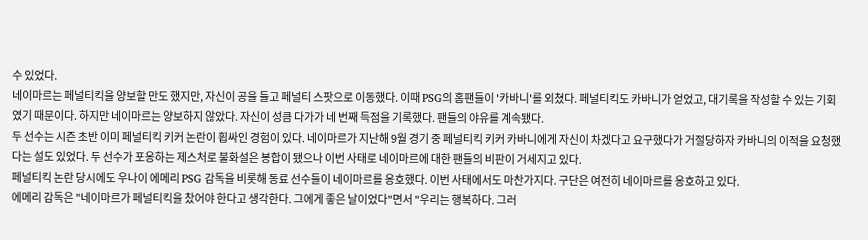수 있었다.
네이마르는 페널티킥을 양보할 만도 했지만, 자신이 공을 들고 페널티 스팟으로 이동했다. 이때 PSG의 홈팬들이 '카바니'를 외쳤다. 페널티킥도 카바니가 얻었고, 대기록을 작성할 수 있는 기회였기 때문이다. 하지만 네이마르는 양보하지 않았다. 자신이 성큼 다가가 네 번째 득점을 기록했다. 팬들의 야유를 계속됐다.
두 선수는 시즌 초반 이미 페널티킥 키커 논란이 휩싸인 경험이 있다. 네이마르가 지난해 9월 경기 중 페널티킥 키커 카바니에게 자신이 차겠다고 요구했다가 거절당하자 카바니의 이적을 요청했다는 설도 있었다. 두 선수가 포옹하는 제스처로 불화설은 봉합이 됐으나 이번 사태로 네이마르에 대한 팬들의 비판이 거세지고 있다.
페널티킥 논란 당시에도 우나이 에메리 PSG 감독을 비롯해 동료 선수들이 네이마르를 옹호했다. 이번 사태에서도 마찬가지다. 구단은 여전히 네이마르를 옹호하고 있다.
에메리 감독은 "네이마르가 페널티킥을 찼어야 한다고 생각한다. 그에게 좋은 날이었다"면서 "우리는 행복하다. 그러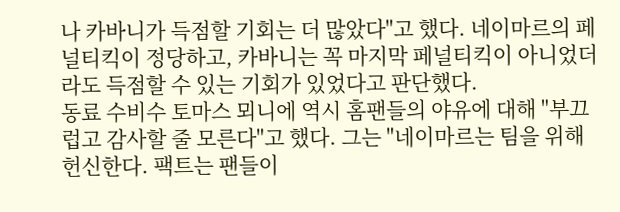나 카바니가 득점할 기회는 더 많았다"고 했다. 네이마르의 페널티킥이 정당하고, 카바니는 꼭 마지막 페널티킥이 아니었더라도 득점할 수 있는 기회가 있었다고 판단했다.
동료 수비수 토마스 뫼니에 역시 홈팬들의 야유에 대해 "부끄럽고 감사할 줄 모른다"고 했다. 그는 "네이마르는 팀을 위해 헌신한다. 팩트는 팬들이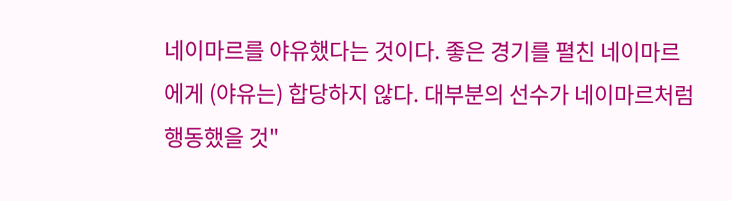네이마르를 야유했다는 것이다. 좋은 경기를 펼친 네이마르에게 (야유는) 합당하지 않다. 대부분의 선수가 네이마르처럼 행동했을 것"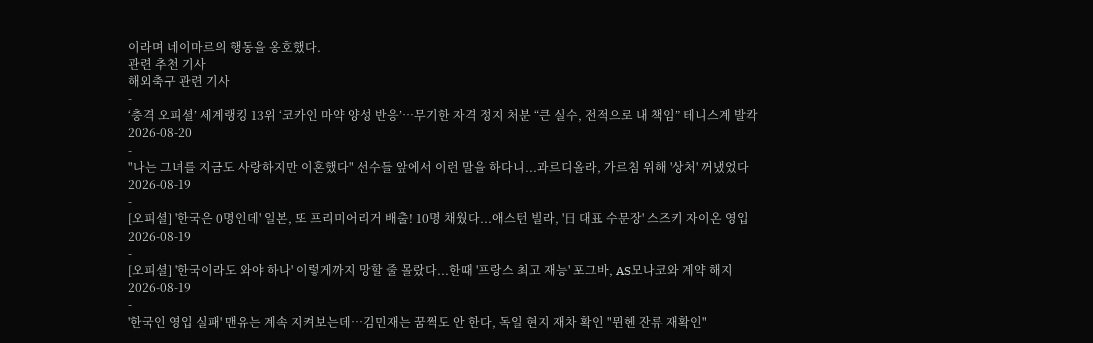이라며 네이마르의 행동을 옹호했다.
관련 추천 기사
해외축구 관련 기사
-
‘충격 오피셜’ 세계랭킹 13위 ‘코카인 마약 양성 반응’…무기한 자격 정지 처분 “큰 실수, 전적으로 내 책임” 테니스계 발칵
2026-08-20
-
"나는 그녀를 지금도 사랑하지만 이혼했다" 선수들 앞에서 이런 말을 하다니...과르디올라, 가르침 위해 '상처' 꺼냈었다
2026-08-19
-
[오피셜] '한국은 0명인데' 일본, 또 프리미어리거 배출! 10명 채웠다...애스턴 빌라, '日 대표 수문장' 스즈키 자이온 영입
2026-08-19
-
[오피셜] '한국이라도 와야 하나' 이렇게까지 망할 줄 몰랐다...한때 '프랑스 최고 재능' 포그바, AS모나코와 계약 해지
2026-08-19
-
'한국인 영입 실패' 맨유는 계속 지켜보는데…김민재는 꿈쩍도 안 한다, 독일 현지 재차 확인 "뮌헨 잔류 재확인"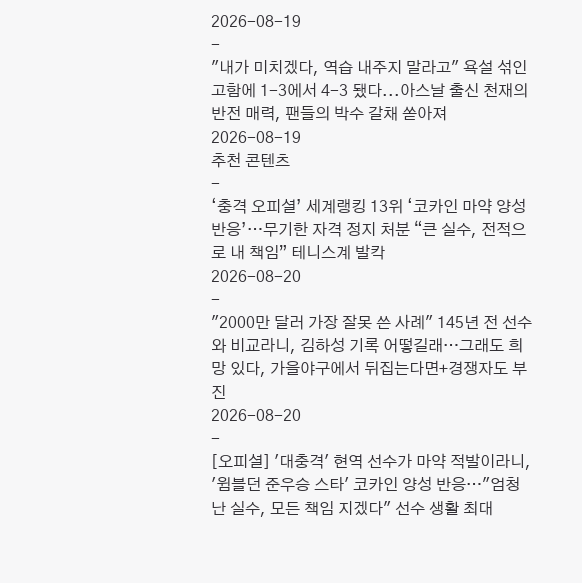2026-08-19
-
"내가 미치겠다, 역습 내주지 말라고" 욕설 섞인 고함에 1-3에서 4-3 됐다...아스날 출신 천재의 반전 매력, 팬들의 박수 갈채 쏟아져
2026-08-19
추천 콘텐츠
-
‘충격 오피셜’ 세계랭킹 13위 ‘코카인 마약 양성 반응’…무기한 자격 정지 처분 “큰 실수, 전적으로 내 책임” 테니스계 발칵
2026-08-20
-
"2000만 달러 가장 잘못 쓴 사례" 145년 전 선수와 비교라니, 김하성 기록 어떻길래…그래도 희망 있다, 가을야구에서 뒤집는다면+경쟁자도 부진
2026-08-20
-
[오피셜] '대충격' 현역 선수가 마약 적발이라니, '윔블던 준우승 스타' 코카인 양성 반응…"엄청난 실수, 모든 책임 지겠다" 선수 생활 최대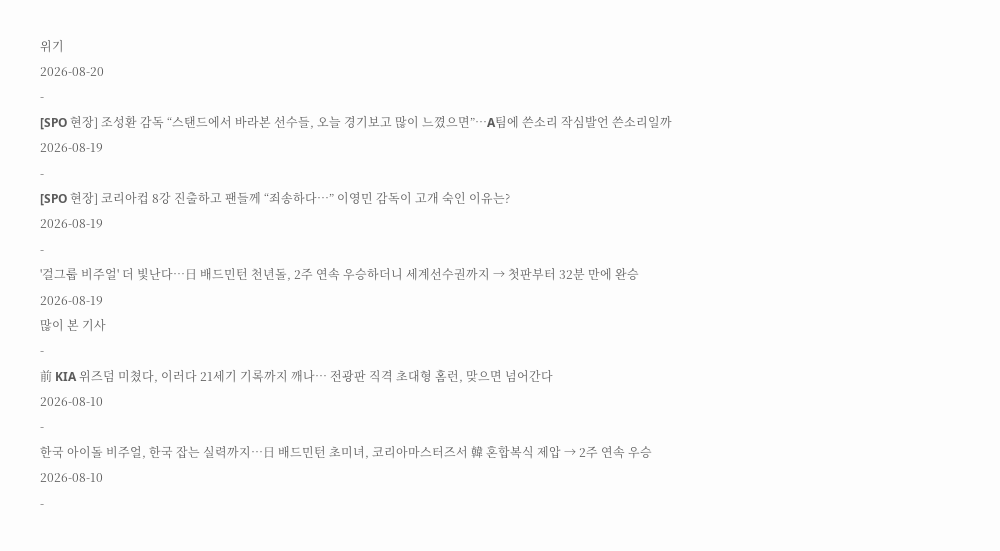위기
2026-08-20
-
[SPO 현장] 조성환 감독 “스탠드에서 바라본 선수들, 오늘 경기보고 많이 느꼈으면”…A팀에 쓴소리 작심발언 쓴소리일까
2026-08-19
-
[SPO 현장] 코리아컵 8강 진출하고 팬들께 “죄송하다…” 이영민 감독이 고개 숙인 이유는?
2026-08-19
-
'걸그룹 비주얼' 더 빛난다…日 배드민턴 천년돌, 2주 연속 우승하더니 세계선수권까지 → 첫판부터 32분 만에 완승
2026-08-19
많이 본 기사
-
前 KIA 위즈덤 미쳤다, 이러다 21세기 기록까지 깨나… 전광판 직격 초대형 홈런, 맞으면 넘어간다
2026-08-10
-
한국 아이돌 비주얼, 한국 잡는 실력까지…日 배드민턴 초미녀, 코리아마스터즈서 韓 혼합복식 제압 → 2주 연속 우승
2026-08-10
-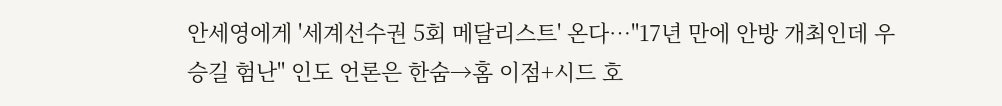안세영에게 '세계선수권 5회 메달리스트' 온다…"17년 만에 안방 개최인데 우승길 험난" 인도 언론은 한숨→홈 이점+시드 호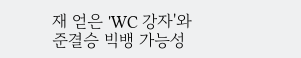재 얻은 'WC 강자'와 준결승 빅뱅 가능성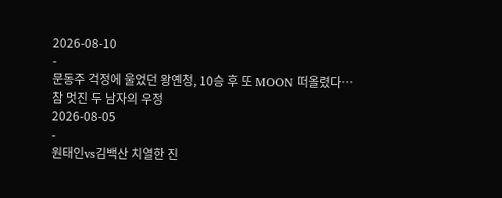2026-08-10
-
문동주 걱정에 울었던 왕옌청, 10승 후 또 MOON 떠올렸다…참 멋진 두 남자의 우정
2026-08-05
-
원태인vs김백산 치열한 진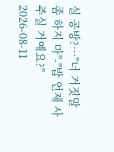실 공방?…"너 거짓말 좀 하지 마"-"밥 언제 사주실 거예요?"
2026-08-11